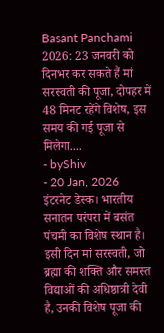Basant Panchami 2026: 23 जनवरी को दिनभर कर सकते हैं मां सरस्वती की पूजा, दोपहर में 48 मिनट रहेंगे विशेष, इस समय की गई पूजा से मिलेगा....
- byShiv
- 20 Jan, 2026
इंटरनेट डेस्क। भारतीय सनातन परंपरा में बसंत पंचमी का विशेष स्थान है। इसी दिन मां सरस्वती, जो ब्रह्मा की शक्ति और समस्त विद्याओं की अधिष्ठात्री देवी है, उनकी विशेष पूजा की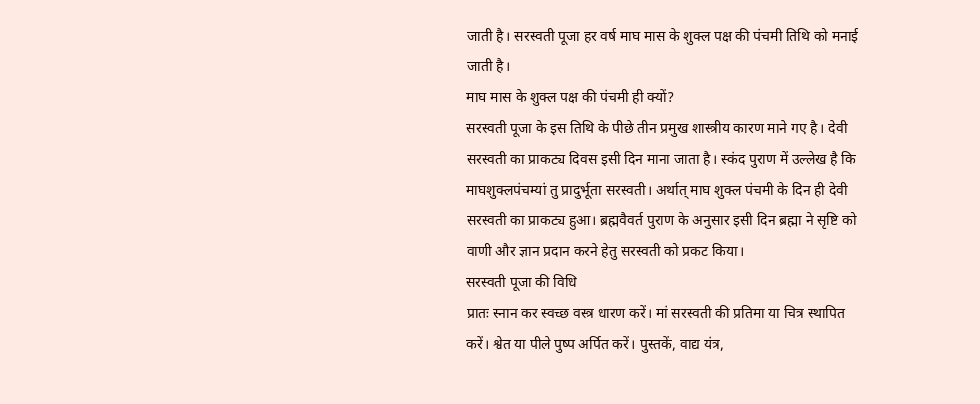जाती है। सरस्वती पूजा हर वर्ष माघ मास के शुक्ल पक्ष की पंचमी तिथि को मनाई जाती है।
माघ मास के शुक्ल पक्ष की पंचमी ही क्यों?
सरस्वती पूजा के इस तिथि के पीछे तीन प्रमुख शास्त्रीय कारण माने गए है। देवी सरस्वती का प्राकट्य दिवस इसी दिन माना जाता है। स्कंद पुराण में उल्लेख है कि माघशुक्लपंचम्यां तु प्रादुर्भूता सरस्वती। अर्थात् माघ शुक्ल पंचमी के दिन ही देवी सरस्वती का प्राकट्य हुआ। ब्रह्मवैवर्त पुराण के अनुसार इसी दिन ब्रह्मा ने सृष्टि को वाणी और ज्ञान प्रदान करने हेतु सरस्वती को प्रकट किया।
सरस्वती पूजा की विधि
प्रातः स्नान कर स्वच्छ वस्त्र धारण करें। मां सरस्वती की प्रतिमा या चित्र स्थापित करें। श्वेत या पीले पुष्प अर्पित करें। पुस्तकें, वाद्य यंत्र,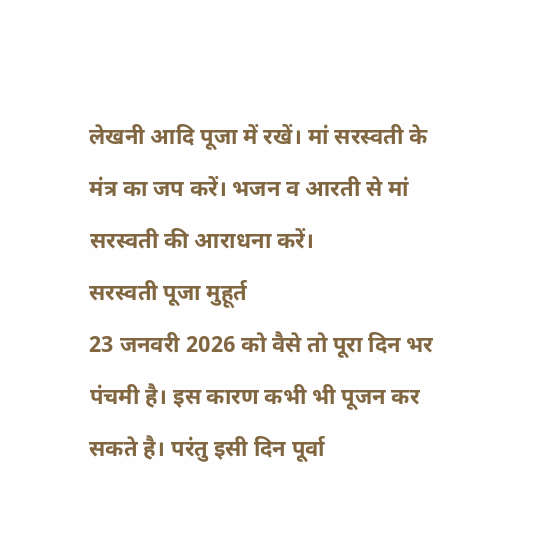लेखनी आदि पूजा में रखें। मां सरस्वती के मंत्र का जप करें। भजन व आरती से मां सरस्वती की आराधना करें।
सरस्वती पूजा मुहूर्त
23 जनवरी 2026 को वैसे तो पूरा दिन भर पंचमी है। इस कारण कभी भी पूजन कर सकते है। परंतु इसी दिन पूर्वा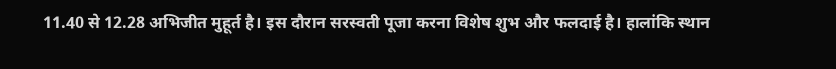11.40 से 12.28 अभिजीत मुहूर्त है। इस दौरान सरस्वती पूजा करना विशेष शुभ और फलदाई है। हालांकि स्थान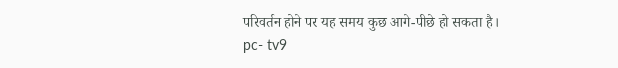परिवर्तन होने पर यह समय कुछ आगे-पीछे हो सकता है।
pc- tv9